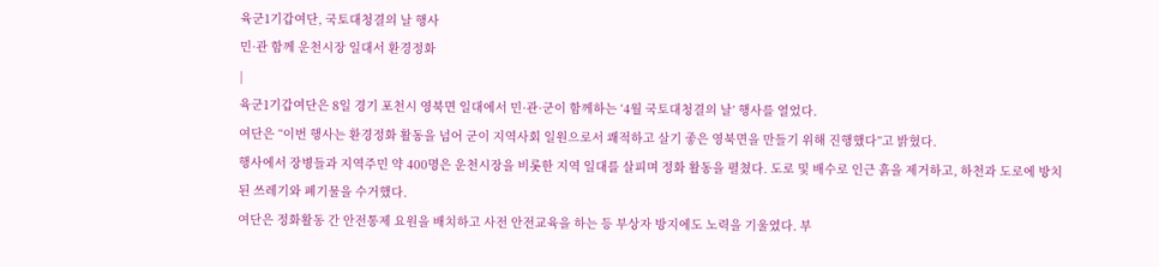육군1기갑여단, 국토대청결의 날 행사
민·관 함께 운천시장 일대서 환경정화
|
육군1기갑여단은 8일 경기 포천시 영북면 일대에서 민·관·군이 함께하는 ‘4월 국토대청결의 날’ 행사를 열었다.
여단은 “이번 행사는 환경정화 활동을 넘어 군이 지역사회 일원으로서 쾌적하고 살기 좋은 영북면을 만들기 위해 진행했다”고 밝혔다.
행사에서 장병들과 지역주민 약 400명은 운천시장을 비롯한 지역 일대를 살피며 정화 활동을 펼쳤다. 도로 및 배수로 인근 흙을 제거하고, 하천과 도로에 방치된 쓰레기와 폐기물을 수거했다.
여단은 정화활동 간 안전통제 요원을 배치하고 사전 안전교육을 하는 등 부상자 방지에도 노력을 기울였다. 부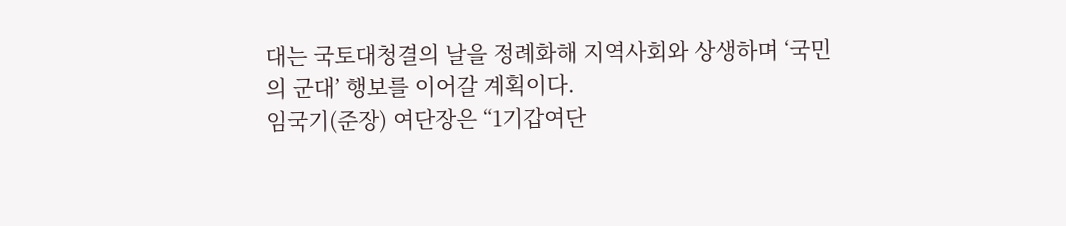대는 국토대청결의 날을 정례화해 지역사회와 상생하며 ‘국민의 군대’ 행보를 이어갈 계획이다.
임국기(준장) 여단장은 “1기갑여단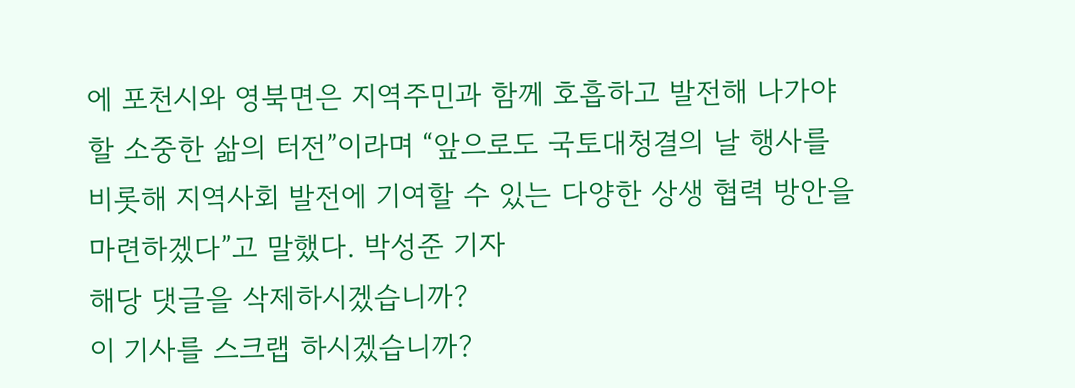에 포천시와 영북면은 지역주민과 함께 호흡하고 발전해 나가야 할 소중한 삶의 터전”이라며 “앞으로도 국토대청결의 날 행사를 비롯해 지역사회 발전에 기여할 수 있는 다양한 상생 협력 방안을 마련하겠다”고 말했다. 박성준 기자
해당 댓글을 삭제하시겠습니까?
이 기사를 스크랩 하시겠습니까?